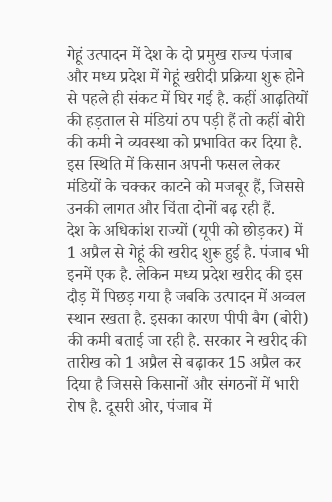गेहूं उत्पादन में देश के दो प्रमुख राज्य पंजाब और मध्य प्रदेश में गेहूं खरीदी प्रक्रिया शुरू होने से पहले ही संकट में घिर गई है. कहीं आढ़तियों की हड़ताल से मंडियां ठप पड़ी हैं तो कहीं बोरी की कमी ने व्यवस्था को प्रभावित कर दिया है. इस स्थिति में किसान अपनी फसल लेकर मंडियों के चक्कर काटने को मजबूर हैं, जिससे उनकी लागत और चिंता दोनों बढ़ रही हैं.
देश के अधिकांश राज्यों (यूपी को छोड़कर) में 1 अप्रैल से गेहूं की खरीद शुरू हुई है. पंजाब भी इनमें एक है. लेकिन मध्य प्रदेश खरीद की इस दौड़ में पिछड़ गया है जबकि उत्पादन में अव्वल स्थान रखता है. इसका कारण पीपी बैग (बोरी) की कमी बताई जा रही है. सरकार ने खरीद की तारीख को 1 अप्रैल से बढ़ाकर 15 अप्रैल कर दिया है जिससे किसानों और संगठनों में भारी रोष है. दूसरी ओर, पंजाब में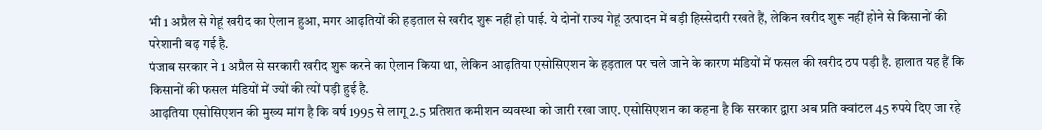भी 1 अप्रैल से गेहूं खरीद का ऐलान हुआ, मगर आढ़तियों की हड़ताल से खरीद शुरू नहीं हो पाई. ये दोनों राज्य गेहूं उत्पादन में बड़ी हिस्सेदारी रखते हैं, लेकिन खरीद शुरू नहीं होने से किसानों की परेशानी बढ़ गई है.
पंजाब सरकार ने 1 अप्रैल से सरकारी खरीद शुरू करने का ऐलान किया था, लेकिन आढ़तिया एसोसिएशन के हड़ताल पर चले जाने के कारण मंडियों में फसल की खरीद ठप पड़ी है. हालात यह हैं कि किसानों की फसल मंडियों में ज्यों की त्यों पड़ी हुई है.
आढ़तिया एसोसिएशन की मुख्य मांग है कि वर्ष 1995 से लागू 2.5 प्रतिशत कमीशन व्यवस्था को जारी रखा जाए. एसोसिएशन का कहना है कि सरकार द्वारा अब प्रति क्वांटल 45 रुपये दिए जा रहे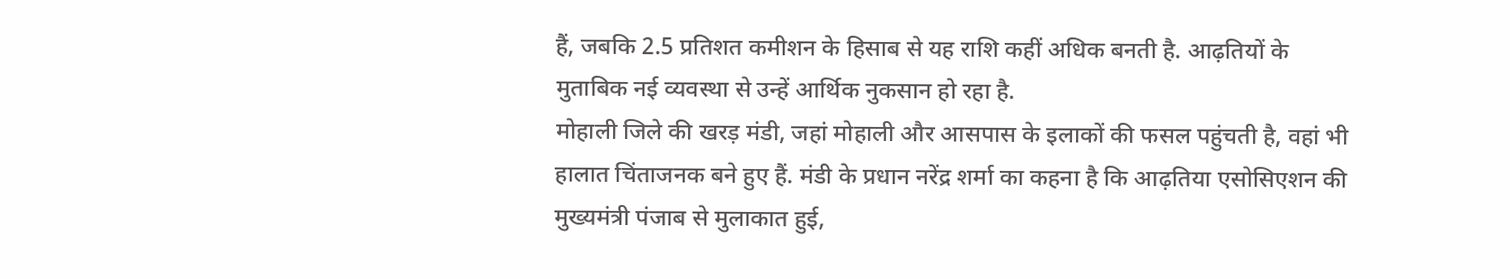हैं, जबकि 2.5 प्रतिशत कमीशन के हिसाब से यह राशि कहीं अधिक बनती है. आढ़तियों के मुताबिक नई व्यवस्था से उन्हें आर्थिक नुकसान हो रहा है.
मोहाली जिले की खरड़ मंडी, जहां मोहाली और आसपास के इलाकों की फसल पहुंचती है, वहां भी हालात चिंताजनक बने हुए हैं. मंडी के प्रधान नरेंद्र शर्मा का कहना है कि आढ़तिया एसोसिएशन की मुख्यमंत्री पंजाब से मुलाकात हुई,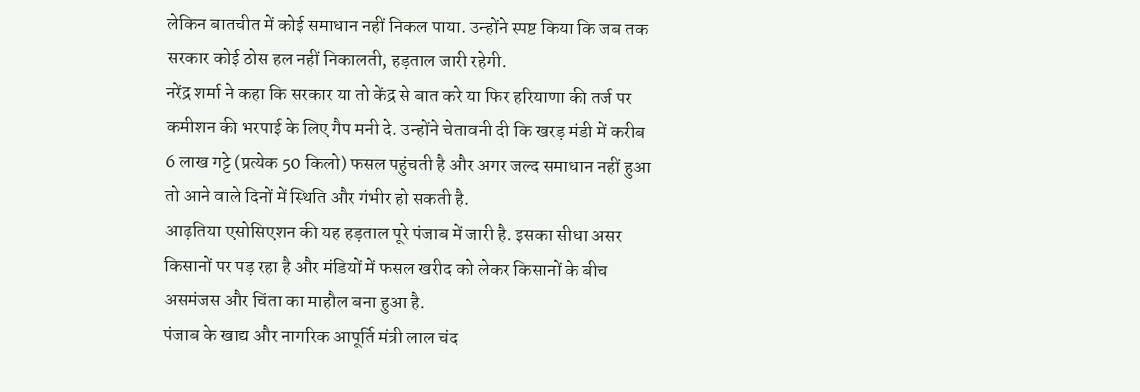लेकिन बातचीत में कोई समाधान नहीं निकल पाया. उन्होंने स्पष्ट किया कि जब तक सरकार कोई ठोस हल नहीं निकालती, हड़ताल जारी रहेगी.
नरेंद्र शर्मा ने कहा कि सरकार या तो केंद्र से बात करे या फिर हरियाणा की तर्ज पर कमीशन की भरपाई के लिए गैप मनी दे. उन्होंने चेतावनी दी कि खरड़ मंडी में करीब 6 लाख गट्टे (प्रत्येक 50 किलो) फसल पहुंचती है और अगर जल्द समाधान नहीं हुआ तो आने वाले दिनों में स्थिति और गंभीर हो सकती है.
आढ़तिया एसोसिएशन की यह हड़ताल पूरे पंजाब में जारी है. इसका सीधा असर किसानों पर पड़ रहा है और मंडियों में फसल खरीद को लेकर किसानों के बीच असमंजस और चिंता का माहौल बना हुआ है.
पंजाब के खाद्य और नागरिक आपूर्ति मंत्री लाल चंद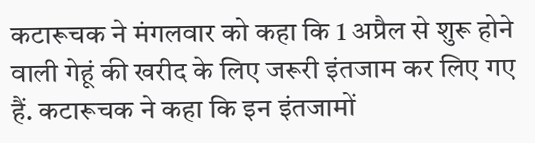कटारूचक ने मंगलवार को कहा कि 1 अप्रैल से शुरू होने वाली गेहूं की खरीद के लिए जरूरी इंतजाम कर लिए गए हैं. कटारूचक ने कहा कि इन इंतजामों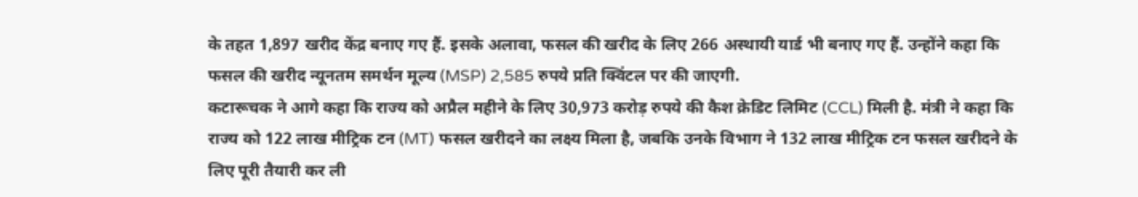के तहत 1,897 खरीद केंद्र बनाए गए हैं. इसके अलावा, फसल की खरीद के लिए 266 अस्थायी यार्ड भी बनाए गए हैं. उन्होंने कहा कि फसल की खरीद न्यूनतम समर्थन मूल्य (MSP) 2,585 रुपये प्रति क्विंटल पर की जाएगी.
कटारूचक ने आगे कहा कि राज्य को अप्रैल महीने के लिए 30,973 करोड़ रुपये की कैश क्रेडिट लिमिट (CCL) मिली है. मंत्री ने कहा कि राज्य को 122 लाख मीट्रिक टन (MT) फसल खरीदने का लक्ष्य मिला है, जबकि उनके विभाग ने 132 लाख मीट्रिक टन फसल खरीदने के लिए पूरी तैयारी कर ली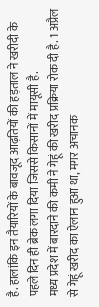है. हालांकि इन तैयारियों के बावजूद आढ़तियों की हड़ताल ने खरीदी के पहले दिन ही ब्रेक लगा दिया जिससे किसानों में मायूसी है.
मध्य प्रदेश में बारदाने की कमी ने गेहूं की खरीद प्रक्रिया रोक दी है. 1 अप्रैल से गेहूं खरीद का ऐलान हुआ था, मगर अचानक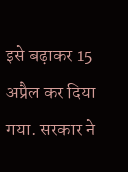इसे बढ़ाकर 15 अप्रैल कर दिया गया. सरकार ने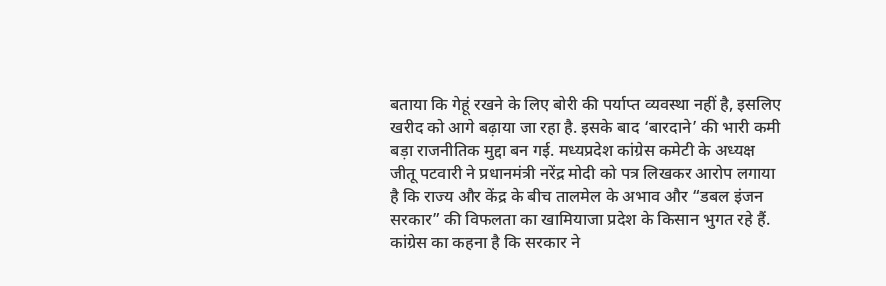बताया कि गेहूं रखने के लिए बोरी की पर्याप्त व्यवस्था नहीं है, इसलिए खरीद को आगे बढ़ाया जा रहा है. इसके बाद ‘बारदाने’ की भारी कमी बड़ा राजनीतिक मुद्दा बन गई. मध्यप्रदेश कांग्रेस कमेटी के अध्यक्ष जीतू पटवारी ने प्रधानमंत्री नरेंद्र मोदी को पत्र लिखकर आरोप लगाया है कि राज्य और केंद्र के बीच तालमेल के अभाव और “डबल इंजन सरकार” की विफलता का खामियाजा प्रदेश के किसान भुगत रहे हैं.
कांग्रेस का कहना है कि सरकार ने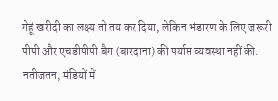गेहूं खरीदी का लक्ष्य तो तय कर दिया, लेकिन भंडारण के लिए जरूरी पीपी और एचडीपीपी बैग (बारदाना) की पर्याप्त व्यवस्था नहीं की. नतीजतन, मंडियों में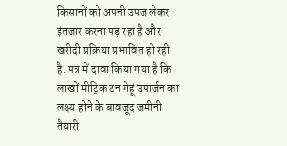किसानों को अपनी उपज लेकर इंतजार करना पड़ रहा है और खरीदी प्रक्रिया प्रभावित हो रही है. पत्र में दावा किया गया है कि लाखों मीट्रिक टन गेहूं उपार्जन का लक्ष्य होने के बावजूद जमीनी तैयारी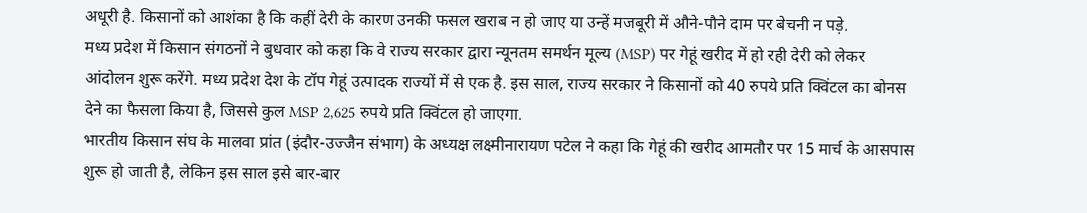अधूरी है. किसानों को आशंका है कि कहीं देरी के कारण उनकी फसल खराब न हो जाए या उन्हें मजबूरी में औने-पौने दाम पर बेचनी न पड़े.
मध्य प्रदेश में किसान संगठनों ने बुधवार को कहा कि वे राज्य सरकार द्वारा न्यूनतम समर्थन मूल्य (MSP) पर गेहूं खरीद में हो रही देरी को लेकर आंदोलन शुरू करेंगे. मध्य प्रदेश देश के टॉप गेहूं उत्पादक राज्यों में से एक है. इस साल, राज्य सरकार ने किसानों को 40 रुपये प्रति क्विंटल का बोनस देने का फैसला किया है, जिससे कुल MSP 2,625 रुपये प्रति क्विंटल हो जाएगा.
भारतीय किसान संघ के मालवा प्रांत (इंदौर-उज्जैन संभाग) के अध्यक्ष लक्ष्मीनारायण पटेल ने कहा कि गेहूं की खरीद आमतौर पर 15 मार्च के आसपास शुरू हो जाती है, लेकिन इस साल इसे बार-बार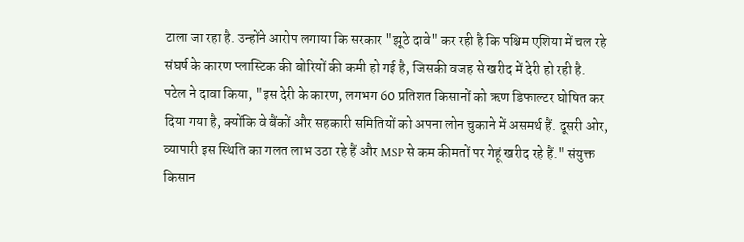टाला जा रहा है. उन्होंने आरोप लगाया कि सरकार "झूठे दावे" कर रही है कि पश्चिम एशिया में चल रहे संघर्ष के कारण प्लास्टिक की बोरियों की कमी हो गई है, जिसकी वजह से खरीद में देरी हो रही है.
पटेल ने दावा किया, "इस देरी के कारण, लगभग 60 प्रतिशत किसानों को ऋण डिफाल्टर घोषित कर दिया गया है, क्योंकि वे बैंकों और सहकारी समितियों को अपना लोन चुकाने में असमर्थ हैं. दूसरी ओर, व्यापारी इस स्थिति का गलत लाभ उठा रहे हैं और MSP से कम कीमतों पर गेहूं खरीद रहे हैं." संयुक्त किसान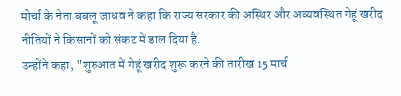मोर्चा के नेता बबलू जाधव ने कहा कि राज्य सरकार की अस्थिर और अव्यवस्थित गेहूं खरीद नीतियों ने किसानों को संकट में डाल दिया है.
उन्होंने कहा, "शुरुआत में गेहूं खरीद शुरू करने की तारीख 15 मार्च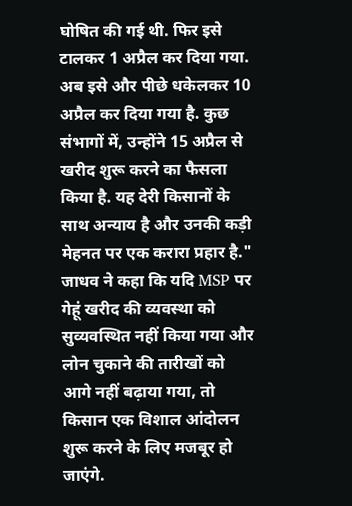घोषित की गई थी. फिर इसे टालकर 1 अप्रैल कर दिया गया. अब इसे और पीछे धकेलकर 10 अप्रैल कर दिया गया है. कुछ संभागों में, उन्होंने 15 अप्रैल से खरीद शुरू करने का फैसला किया है. यह देरी किसानों के साथ अन्याय है और उनकी कड़ी मेहनत पर एक करारा प्रहार है."
जाधव ने कहा कि यदि MSP पर गेहूं खरीद की व्यवस्था को सुव्यवस्थित नहीं किया गया और लोन चुकाने की तारीखों को आगे नहीं बढ़ाया गया, तो किसान एक विशाल आंदोलन शुरू करने के लिए मजबूर हो जाएंगे.